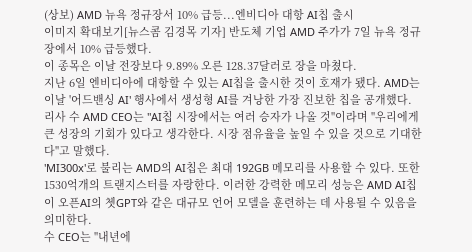(상보) AMD 뉴욕 정규장서 10% 급등...엔비디아 대항 AI칩 출시
이미지 확대보기[뉴스콤 김경목 기자] 반도체 기업 AMD 주가가 7일 뉴욕 정규장에서 10% 급등했다.
이 종목은 이날 전장보다 9.89% 오른 128.37달러로 장을 마쳤다.
지난 6일 엔비디아에 대항할 수 있는 AI칩을 출시한 것이 호재가 됐다. AMD는 이날 '어드밴싱 AI' 행사에서 생성형 AI를 겨낭한 가장 진보한 칩을 공개했다.
리사 수 AMD CEO는 "AI칩 시장에서는 여러 승자가 나올 것"이라며 "우리에게 큰 성장의 기회가 있다고 생각한다. 시장 점유율을 높일 수 있을 것으로 기대한다"고 말했다.
'MI300x'로 불리는 AMD의 AI칩은 최대 192GB 메모리를 사용할 수 있다. 또한 1530억개의 트랜지스터를 자랑한다. 이러한 강력한 메모리 성능은 AMD AI칩이 오픈AI의 쳇GPT와 같은 대규모 언어 모델을 훈련하는 데 사용될 수 있음을 의미한다.
수 CEO는 "내년에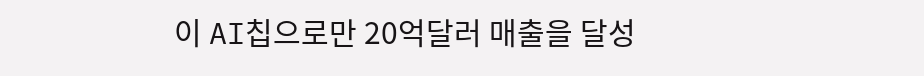이 AI칩으로만 20억달러 매출을 달성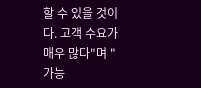할 수 있을 것이다. 고객 수요가 매우 많다"며 "가능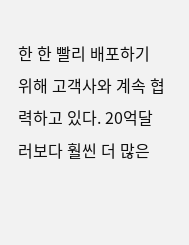한 한 빨리 배포하기 위해 고객사와 계속 협력하고 있다. 20억달러보다 훨씬 더 많은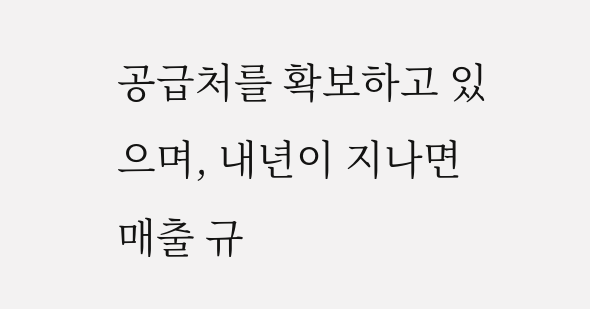공급처를 확보하고 있으며, 내년이 지나면 매출 규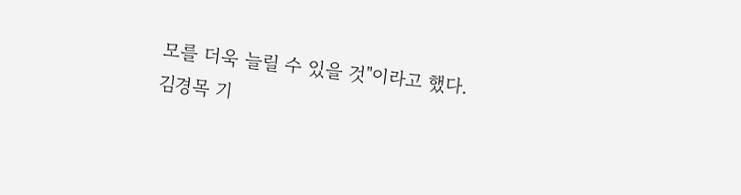모를 더욱 늘릴 수 있을 것"이라고 했다.
김경목 기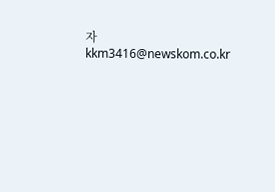자 kkm3416@newskom.co.kr